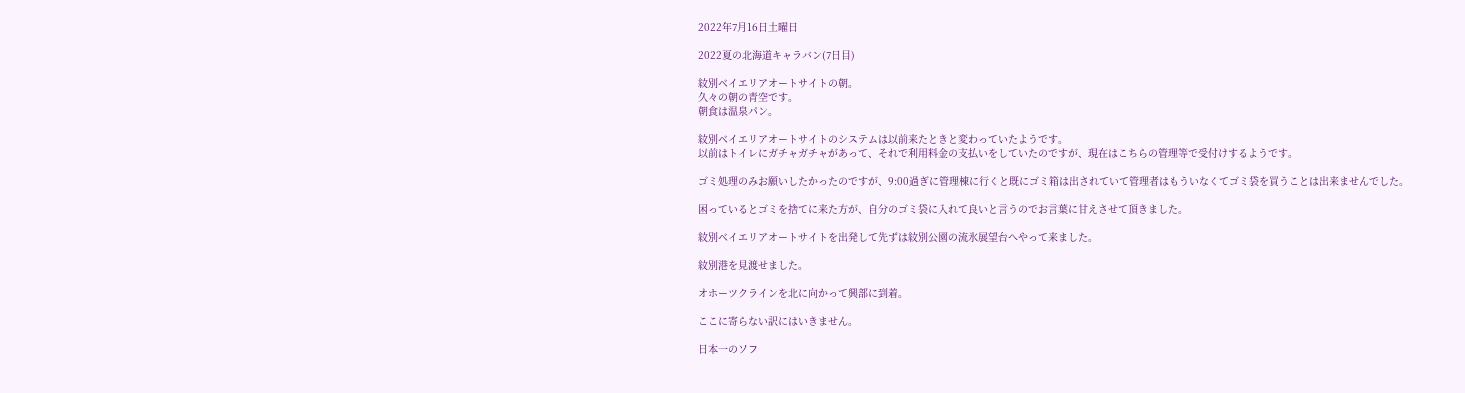2022年7月16日土曜日

2022夏の北海道キャラバン(7日目)

紋別ベイエリアオートサイトの朝。
久々の朝の青空です。
朝食は温泉パン。

紋別ベイエリアオートサイトのシステムは以前来たときと変わっていたようです。
以前はトイレにガチャガチャがあって、それで利用料金の支払いをしていたのですが、現在はこちらの管理等で受付けするようです。

ゴミ処理のみお願いしたかったのですが、9:00過ぎに管理棟に行くと既にゴミ箱は出されていて管理者はもういなくてゴミ袋を買うことは出来ませんでした。

困っているとゴミを捨てに来た方が、自分のゴミ袋に入れて良いと言うのでお言葉に甘えさせて頂きました。

紋別ベイエリアオートサイトを出発して先ずは紋別公園の流氷展望台へやって来ました。

紋別港を見渡せました。

オホーツクラインを北に向かって興部に到着。

ここに寄らない訳にはいきません。

日本一のソフ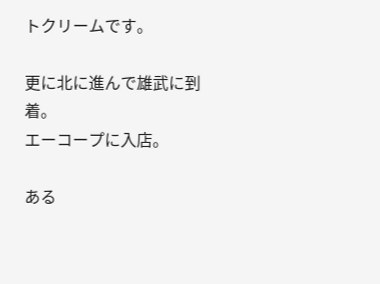トクリームです。

更に北に進んで雄武に到着。
エーコープに入店。

ある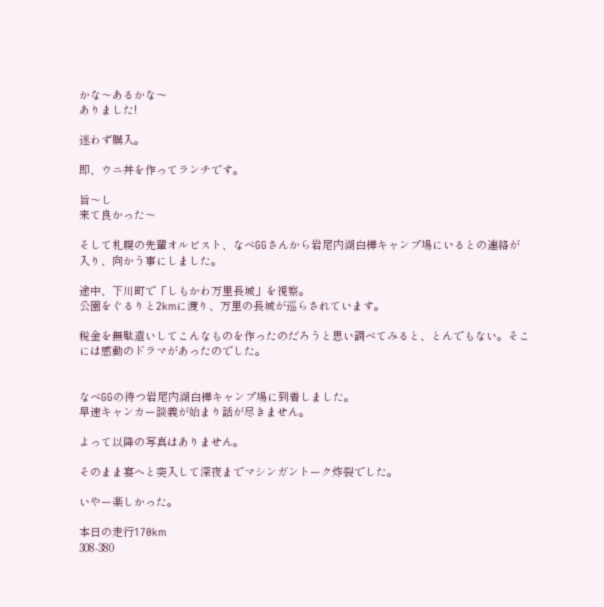かな〜あるかな〜
ありました!

迷わず購入。

即、ウニ丼を作ってランチです。

旨〜し
来て良かった〜

そして札幌の先輩オルビスト、なべGGさんから岩尾内湖白樺キャンプ場にいるとの連絡が入り、向かう事にしました。

途中、下川町で「しもかわ万里長城」を視察。
公園をぐるりと2kmに渡り、万里の長城が巡らされています。

税金を無駄遣いしてこんなものを作ったのだろうと思い調べてみると、とんでもない。そこには感動のドラマがあったのでした。


なべGGの待つ岩尾内湖白樺キャンプ場に到着しました。
早速キャンカー談義が始まり話が尽きません。

よって以降の写真はありません。

そのまま宴へと突入して深夜までマシンガントーク炸裂でした。

いやー楽しかった。

本日の走行170km
308-380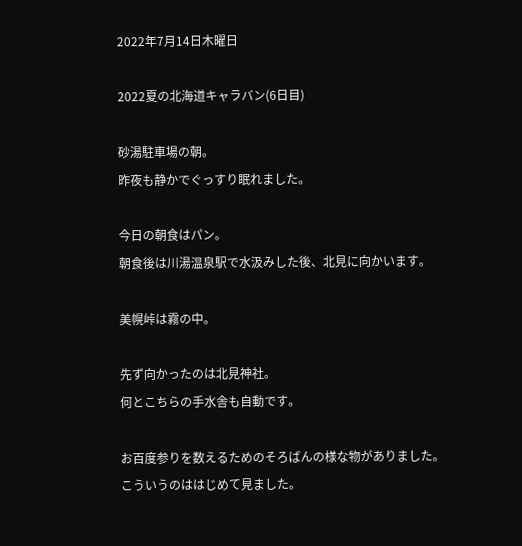2022年7月14日木曜日

2022夏の北海道キャラバン(6日目)

砂湯駐車場の朝。
昨夜も静かでぐっすり眠れました。

今日の朝食はパン。
朝食後は川湯温泉駅で水汲みした後、北見に向かいます。

美幌峠は霧の中。

先ず向かったのは北見神社。
何とこちらの手水舎も自動です。

お百度参りを数えるためのそろばんの様な物がありました。
こういうのははじめて見ました。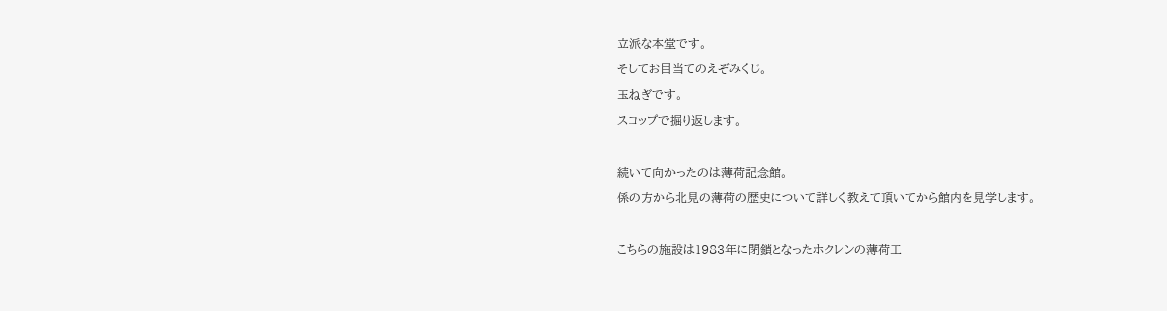立派な本堂です。
そしてお目当てのえぞみくじ。
玉ねぎです。
スコップで掘り返します。

続いて向かったのは薄荷記念館。
係の方から北見の薄荷の歴史について詳しく教えて頂いてから館内を見学します。

こちらの施設は1983年に閉鎖となったホクレンの薄荷工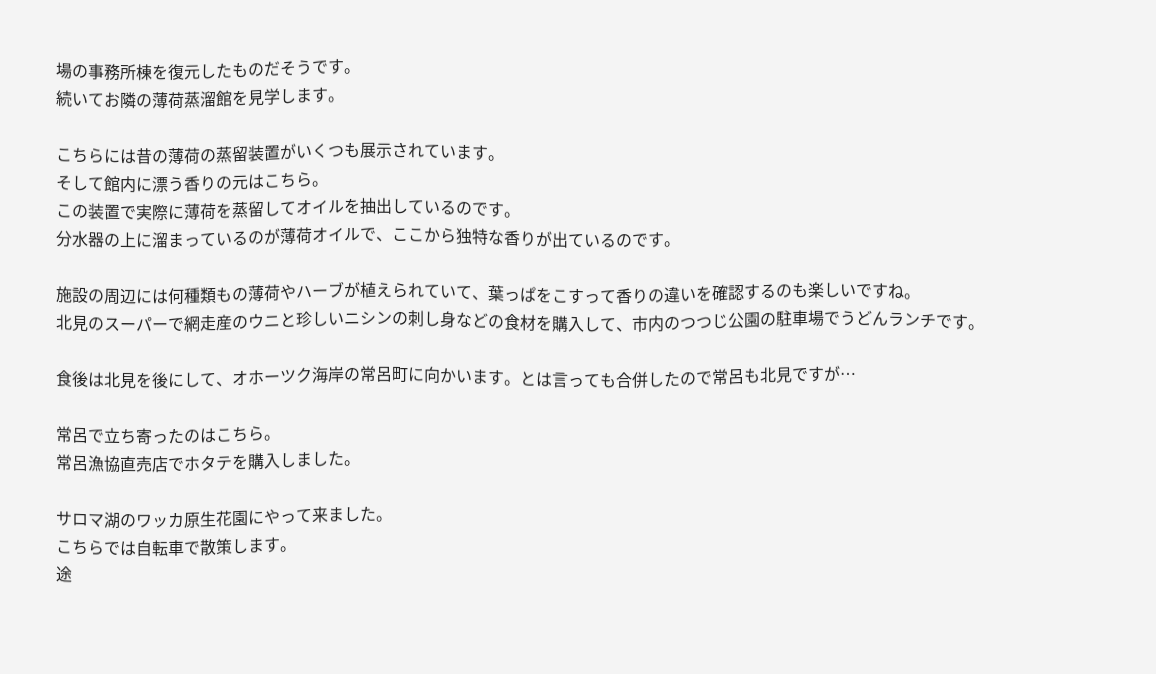場の事務所棟を復元したものだそうです。
続いてお隣の薄荷蒸溜館を見学します。

こちらには昔の薄荷の蒸留装置がいくつも展示されています。
そして館内に漂う香りの元はこちら。
この装置で実際に薄荷を蒸留してオイルを抽出しているのです。
分水器の上に溜まっているのが薄荷オイルで、ここから独特な香りが出ているのです。

施設の周辺には何種類もの薄荷やハーブが植えられていて、葉っぱをこすって香りの違いを確認するのも楽しいですね。
北見のスーパーで網走産のウニと珍しいニシンの刺し身などの食材を購入して、市内のつつじ公園の駐車場でうどんランチです。

食後は北見を後にして、オホーツク海岸の常呂町に向かいます。とは言っても合併したので常呂も北見ですが…

常呂で立ち寄ったのはこちら。
常呂漁協直売店でホタテを購入しました。

サロマ湖のワッカ原生花園にやって来ました。
こちらでは自転車で散策します。
途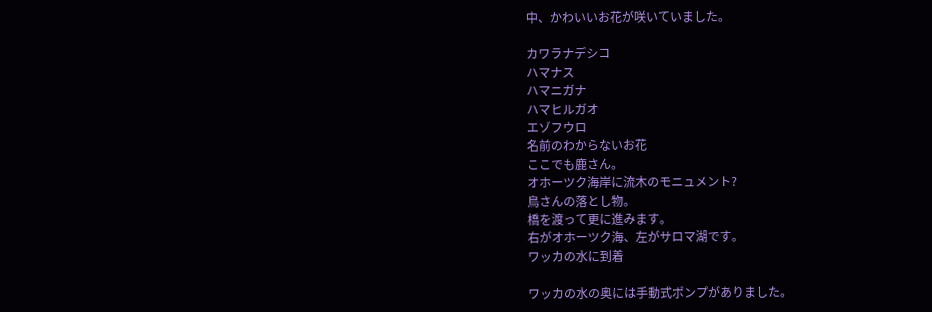中、かわいいお花が咲いていました。

カワラナデシコ
ハマナス
ハマニガナ
ハマヒルガオ
エゾフウロ
名前のわからないお花
ここでも鹿さん。
オホーツク海岸に流木のモニュメント?
鳥さんの落とし物。
橋を渡って更に進みます。
右がオホーツク海、左がサロマ湖です。
ワッカの水に到着

ワッカの水の奥には手動式ポンプがありました。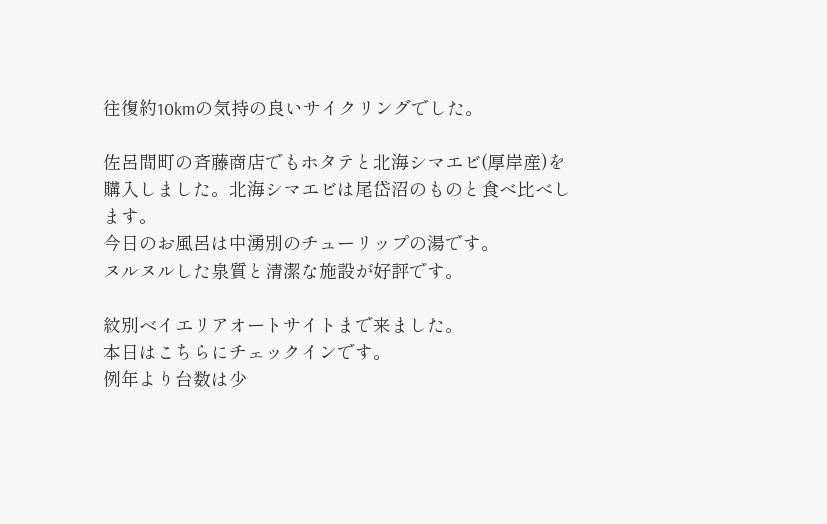往復約10kmの気持の良いサイクリングでした。

佐呂間町の斉藤商店でもホタテと北海シマエビ(厚岸産)を購入しました。北海シマエビは尾岱沼のものと食べ比べします。
今日のお風呂は中湧別のチューリップの湯です。
ヌルヌルした泉質と清潔な施設が好評です。

紋別ベイエリアオートサイトまで来ました。
本日はこちらにチェックインです。
例年より台数は少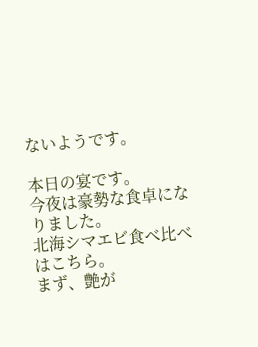ないようです。

本日の宴です。
今夜は豪勢な食卓になりました。
北海シマエビ食べ比べはこちら。
まず、艶が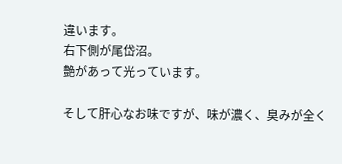違います。
右下側が尾岱沼。
艶があって光っています。

そして肝心なお味ですが、味が濃く、臭みが全く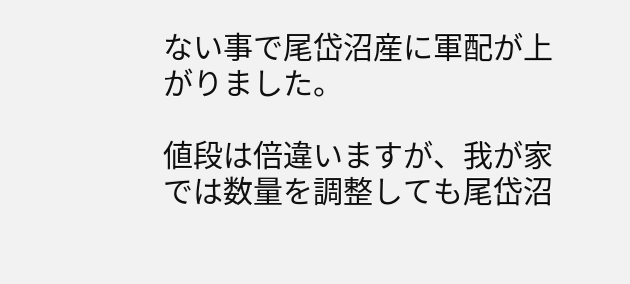ない事で尾岱沼産に軍配が上がりました。

値段は倍違いますが、我が家では数量を調整しても尾岱沼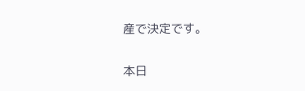産で決定です。

本日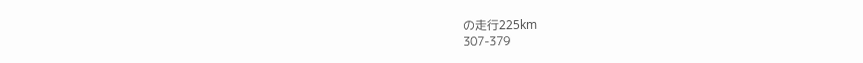の走行225km
307-379